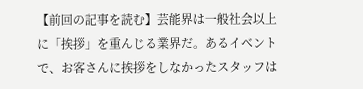【前回の記事を読む】芸能界は一般社会以上に「挨拶」を重んじる業界だ。あるイベントで、お客さんに挨拶をしなかったスタッフは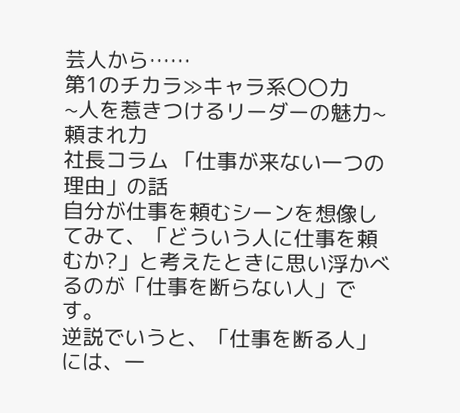芸人から……
第1のチカラ≫キャラ系〇〇力
~人を惹きつけるリーダーの魅力~
頼まれ力
社長コラム 「仕事が来ない一つの理由」の話
自分が仕事を頼むシーンを想像してみて、「どういう人に仕事を頼むか?」と考えたときに思い浮かべるのが「仕事を断らない人」です。
逆説でいうと、「仕事を断る人」には、一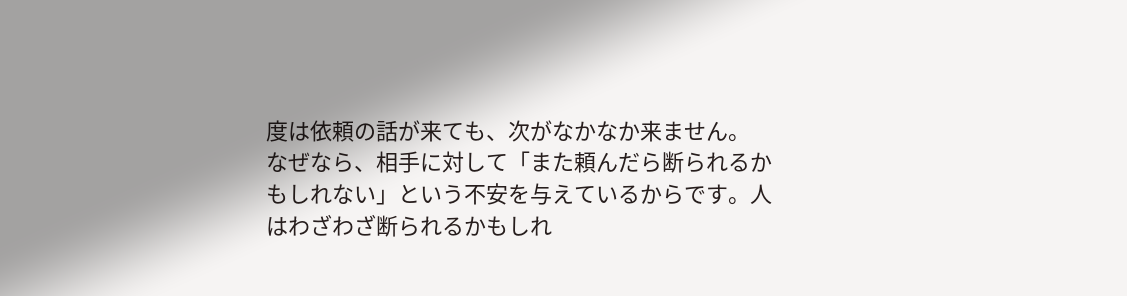度は依頼の話が来ても、次がなかなか来ません。
なぜなら、相手に対して「また頼んだら断られるかもしれない」という不安を与えているからです。人はわざわざ断られるかもしれ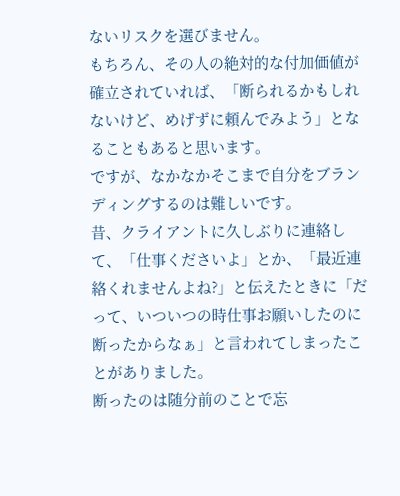ないリスクを選びません。
もちろん、その人の絶対的な付加価値が確立されていれば、「断られるかもしれないけど、めげずに頼んでみよう」となることもあると思います。
ですが、なかなかそこまで自分をブランディングするのは難しいです。
昔、クライアントに久しぶりに連絡して、「仕事くださいよ」とか、「最近連絡くれませんよね?」と伝えたときに「だって、いついつの時仕事お願いしたのに断ったからなぁ」と言われてしまったことがありました。
断ったのは随分前のことで忘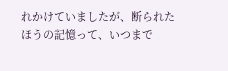れかけていましたが、断られたほうの記憶って、いつまで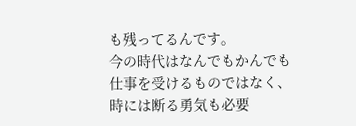も残ってるんです。
今の時代はなんでもかんでも仕事を受けるものではなく、時には断る勇気も必要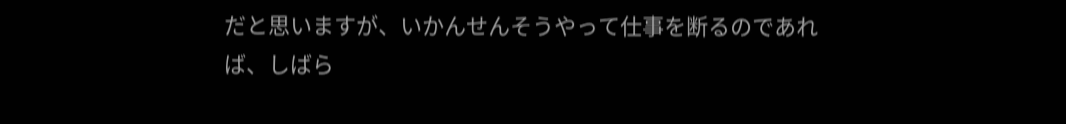だと思いますが、いかんせんそうやって仕事を断るのであれば、しばら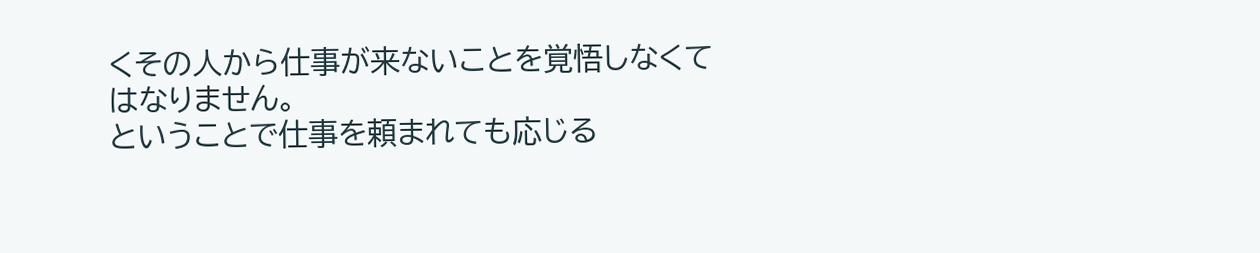くその人から仕事が来ないことを覚悟しなくてはなりません。
ということで仕事を頼まれても応じる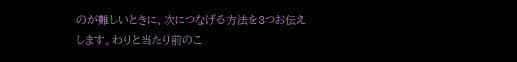のが難しいときに、次につなげる方法を3つお伝えします。わりと当たり前のこ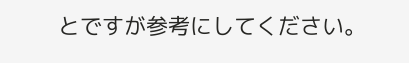とですが参考にしてください。